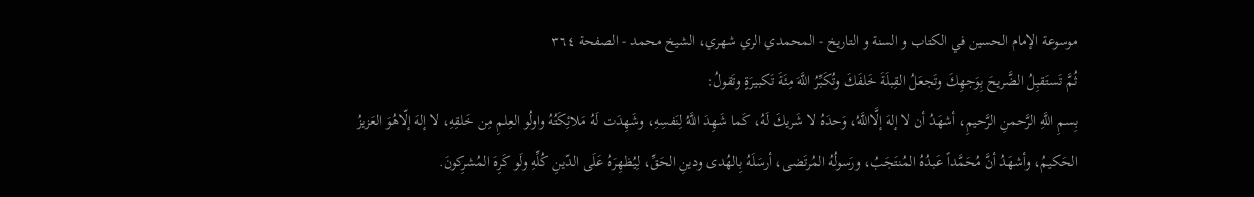موسوعة الإمام الحسين في الكتاب و السنة و التاريخ - المحمدي الري شهري، الشيخ محمد - الصفحة ٣٦٤
ثُمَّ تَستَقبِلُ الضَّريحَ بِوَجهِكَ وتَجعَلُ القِبلَةَ خَلفَكَ وتُكَبِّرُ اللَّهَ مِئَةَ تَكبيرَةٍ وتَقولُ:
بِسمِ اللَّهِ الرَّحمنِ الرَّحيمِ، أشهَدُ أن لا إلهَ إلَّااللَّهُ، وَحدَهُ لا شَريكَ لَهُ، كَما شَهِدَ اللَّهُ لِنَفسِهِ، وشَهِدَت لَهُ مَلائِكَتُهُ واولُو العِلمِ مِن خَلقِهِ، لا إلهَ إلّاهُوَ العَزيزُ الحَكيمُ، وأشهَدُ أنَّ مُحَمَّداً عَبدُهُ المُنتَجَبُ، ورَسولُهُ المُرتَضى، أرسَلَهُ بِالهُدى ودينِ الحَقِّ، لِيُظهِرَهُ عَلَى الدّينِ كُلِّهِ ولَو كَرِهَ المُشرِكونَ.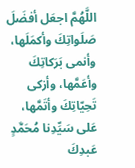اللَّهُمَّ اجعَل أفضَلَ صَلَواتِكَ وأكمَلَها، وأنمى بَرَكاتِكَ وأعَمَّها، وأزكى تَحِيّاتِكَ وأتَمَّها، عَلى سَيِّدِنا مُحَمَّدٍ عَبدِكَ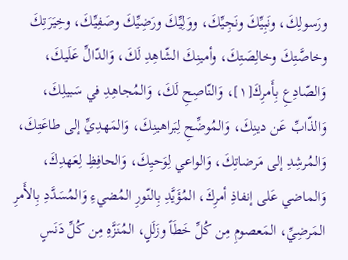ورَسولِكَ، ونَبِيِّكَ ونَجِيِّكَ، ووَلِيِّكَ ورَضِيِّكَ وصَفِيِّكَ، وخِيَرَتِكَ وخاصَّتِكَ وخالِصَتِكَ، وأمينِكَ الشّاهِدِ لَكَ، وَالدّالِّ عَلَيكَ، وَالصّادِعِ بِأَمرِكَ[١]، وَالنّاصِحِ لَكَ، وَالمُجاهِدِ في سَبيلِكَ، وَالذّابِّ عَن دينِكَ، وَالمُوضِّحِ لِبَراهينِكَ، وَالمَهدِيِّ إلى طاعَتِكَ، وَالمُرشِدِ إلى مَرضاتِكَ، وَالواعي لِوَحيِكَ، وَالحافِظِ لِعَهدِكَ، وَالماضي عَلى إنفاذِ أمرِكَ، المُؤَيَّدِ بِالنّورِ المُضيءِ وَالمُسَدَّدِ بِالأَمرِ المَرضِيِّ، المَعصومِ مِن كُلِّ خَطَاً وزَلَلٍ، المُنَزَّهِ مِن كُلِّ دَنَسٍ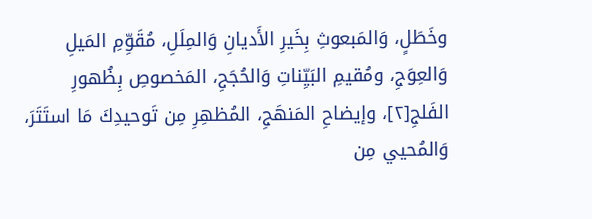وخَطَلٍ، وَالمَبعوثِ بِخَيرِ الأَديانِ وَالمِلَلِ، مُقَوِّمِ المَيلِ وَالعِوَجِ، ومُقيمِ البَيِّناتِ وَالحُجَجِ، المَخصوصِ بِظُهورِ الفَلجِ[٢]، وإيضاحِ المَنهَجِ، المُظهِرِ مِن تَوحيدِكَ مَا استَتَرَ، وَالمُحيي مِن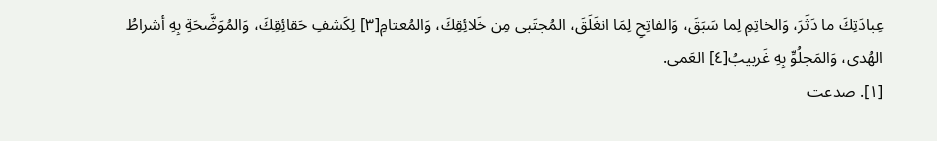عِبادَتِكَ ما دَثَرَ، وَالخاتِمِ لِما سَبَقَ، وَالفاتِحِ لِمَا انغَلَقَ، المُجتَبى مِن خَلائِقِكَ، وَالمُعتامِ[٣] لِكَشفِ حَقائِقِكَ، وَالمُوَضَّحَةِ بِهِ أشراطُ الهُدى، وَالمَجلُوِّ بِهِ غَربيبُ[٤] العَمى.
[١]. صدعت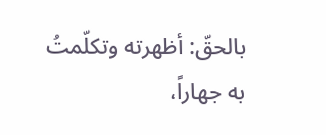بالحقّ: أظهرته وتكلّمتُ به جهاراً،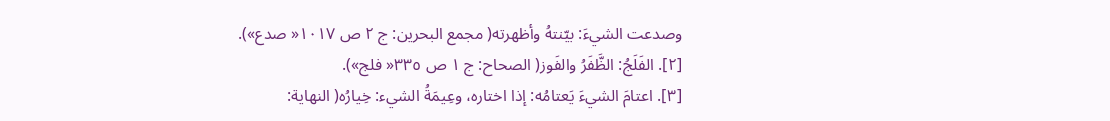وصدعت الشيءَ: بيّنتهُ وأظهرته( مجمع البحرين: ج ٢ ص ١٠١٧« صدع»).
[٢]. الفَلَجُ: الظَّفَرُ والفَوز( الصحاح: ج ١ ص ٣٣٥« فلج»).
[٣]. اعتامَ الشيءَ يَعتامُه: إذا اختاره، وعِيمَةُ الشيء: خِيارُه( النهاية: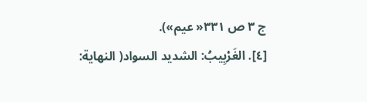ج ٣ ص ٣٣١« عيم»).
[٤]. الغَرْبِيبُ: الشديد السواد( النهاية: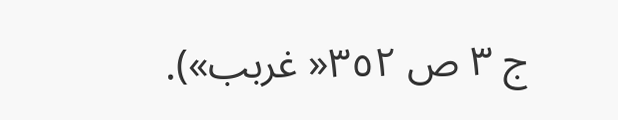ج ٣ ص ٣٥٢« غربب»).